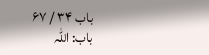باب ۳۴ / ۶۷
باب: اللہ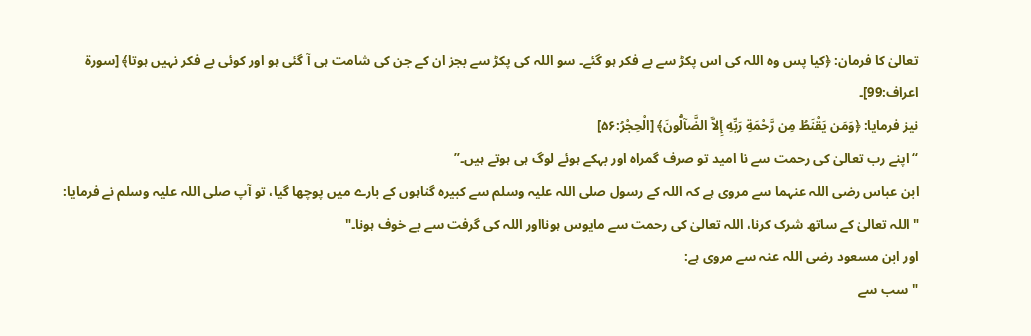تعالیٰ کا فرمان: ﴿کیا پس وہ اللہ کی اس پکڑ سے بے فکر ہو گئے۔ سو اللہ کی پکڑ سے بجز ان کے جن کی شامت ہی آ گئی ہو اور کوئی بے فکر نہیں ہوتا﴾ [سورۃ اعراف:99]۔
نیز فرمایا: ﴿وَمَن يَقْنَطُ مِن رَّحْمَةِ رَبِّهِ إِلاَّ الضَّآلُّونَ﴾ [الْحِجْرُ:۵۶]
“اپنے رب تعالیٰ کی رحمت سے نا امید تو صرف گمراہ اور بہکے ہوئے لوگ ہی ہوتے ہیں۔”
ابن عباس رضی اللہ عنہما سے مروی ہے کہ اللہ کے رسول صلی اللہ علیہ وسلم سے کبیرہ گناہوں کے بارے میں پوچھا گیا، تو آپ صلی اللہ علیہ وسلم نے فرمایا:
"اللہ تعالیٰ کے ساتھ شرک کرنا، اللہ تعالیٰ کی رحمت سے مایوس ہونااور اللہ کی گرفت سے بے خوف ہونا۔"
اور ابن مسعود رضی اللہ عنہ سے مروی ہے:
"سب سے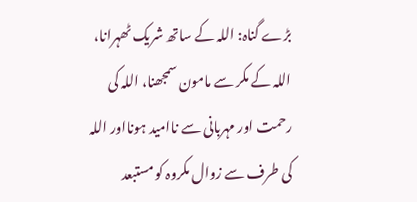بڑے گناہ: اللہ کے ساتھ شریک ٹھہرانا، اللہ کے مکر سے مامون سمجھنا، اللہ کی رحمت اور مہربانی سے ناامید ہونااور اللہ کی طرف سے زوال مکروہ کو مستبعد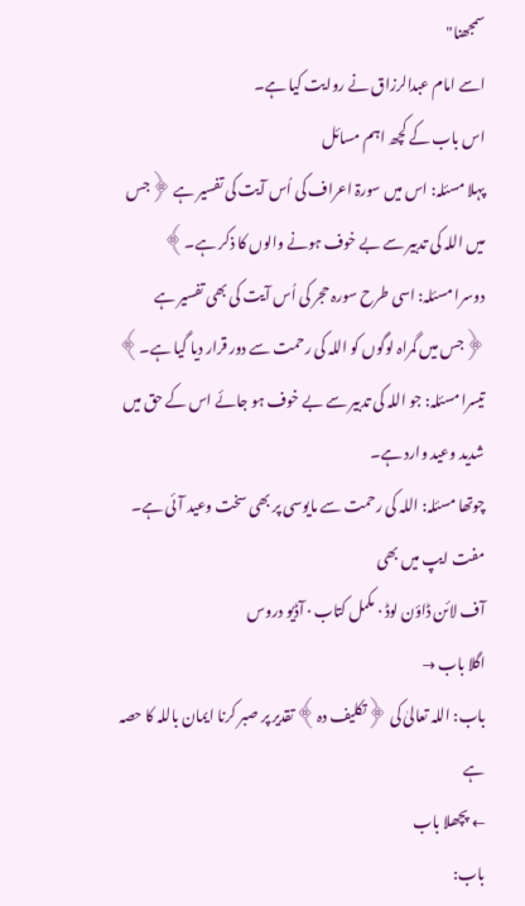سمجھنا"
اسے امام عبدالرزاق نے روایت کیا ہے۔
اس باب کے کچھ اہم مسائل
پہلا مسئلہ: اس میں سورۃ اعراف کی اُس آیت کی تفسیر ہے ﴿جس میں اللہ کی تدبیر سے بے خوف ہونے والوں کا ذکر ہے۔﴾
دوسرا مسئلہ: اسی طرح سورہ حجر کی اُس آیت کی بھی تفسیر ہے ﴿جس میں گمراہ لوگوں کو اللہ کی رحمت سے دور قرار دیا گیا ہے۔﴾
تیسرا مسئلہ: جو اللہ کی تدبیر سے بے خوف ہو جائے اس کے حق میں شدید وعید وارد ہے۔
چوتھا مسئلہ: اللہ کی رحمت سے مایوسی پر بھی سخت وعید آئی ہے۔
مفت ایپ میں بھی
آف لائن ڈاؤن لوڈ · مکمل کتاب · آڈیو دروس
اگلا باب →
باب: اللہ تعالیٰ کی ﴿تکلیف دہ﴾ تقدیر پر صبر کرنا ایمان باللہ کا حصہ ہے
← پچھلا باب
باب: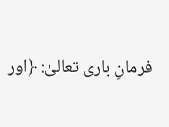فرمانِ باری تعالیٰ: ﴿اور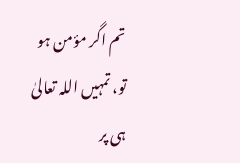تم اگر مؤمن ہو تو، تمہیں اللہ تعالیٰ ہی پر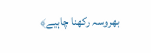بھروسہ رکھنا چاہیے﴾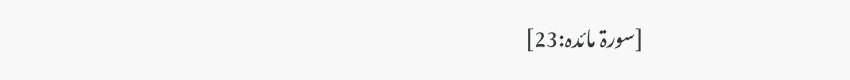[سورۃ مائدہ:23]